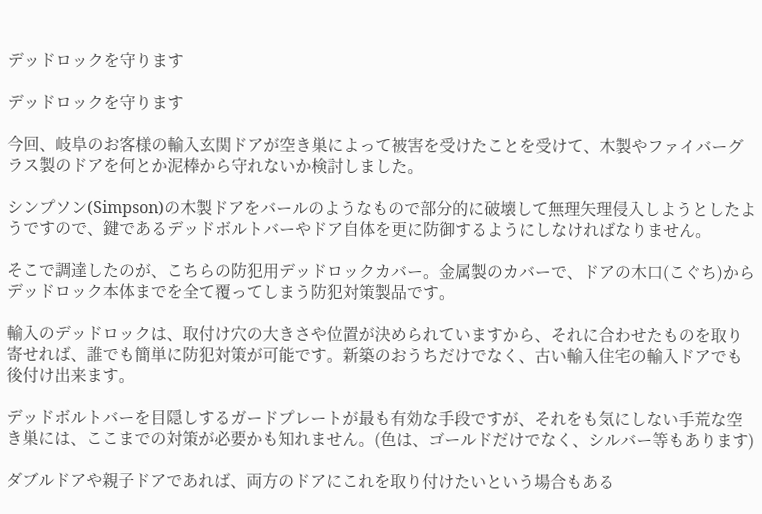デッドロックを守ります

デッドロックを守ります

今回、岐阜のお客様の輸入玄関ドアが空き巣によって被害を受けたことを受けて、木製やファイバーグラス製のドアを何とか泥棒から守れないか検討しました。

シンプソン(Simpson)の木製ドアをバールのようなもので部分的に破壊して無理矢理侵入しようとしたようですので、鍵であるデッドボルトバーやドア自体を更に防御するようにしなければなりません。

そこで調達したのが、こちらの防犯用デッドロックカバー。金属製のカバーで、ドアの木口(こぐち)からデッドロック本体までを全て覆ってしまう防犯対策製品です。

輸入のデッドロックは、取付け穴の大きさや位置が決められていますから、それに合わせたものを取り寄せれば、誰でも簡単に防犯対策が可能です。新築のおうちだけでなく、古い輸入住宅の輸入ドアでも後付け出来ます。

デッドボルトバーを目隠しするガードプレートが最も有効な手段ですが、それをも気にしない手荒な空き巣には、ここまでの対策が必要かも知れません。(色は、ゴールドだけでなく、シルバー等もあります)

ダブルドアや親子ドアであれば、両方のドアにこれを取り付けたいという場合もある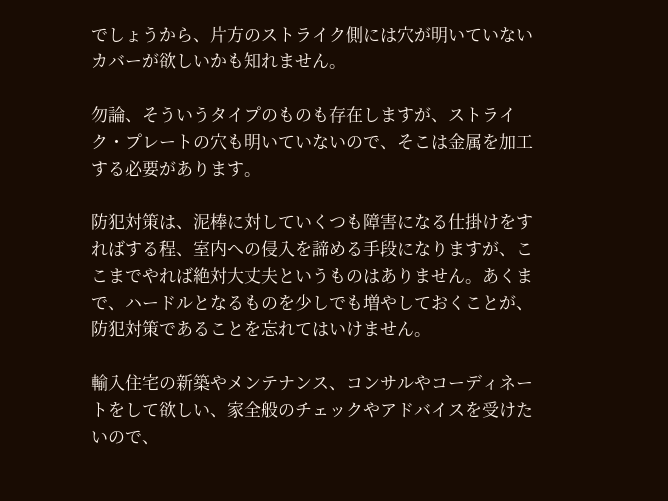でしょうから、片方のストライク側には穴が明いていないカバーが欲しいかも知れません。

勿論、そういうタイプのものも存在しますが、ストライク・プレートの穴も明いていないので、そこは金属を加工する必要があります。

防犯対策は、泥棒に対していくつも障害になる仕掛けをすればする程、室内への侵入を諦める手段になりますが、ここまでやれば絶対大丈夫というものはありません。あくまで、ハードルとなるものを少しでも増やしておくことが、防犯対策であることを忘れてはいけません。

輸入住宅の新築やメンテナンス、コンサルやコーディネートをして欲しい、家全般のチェックやアドバイスを受けたいので、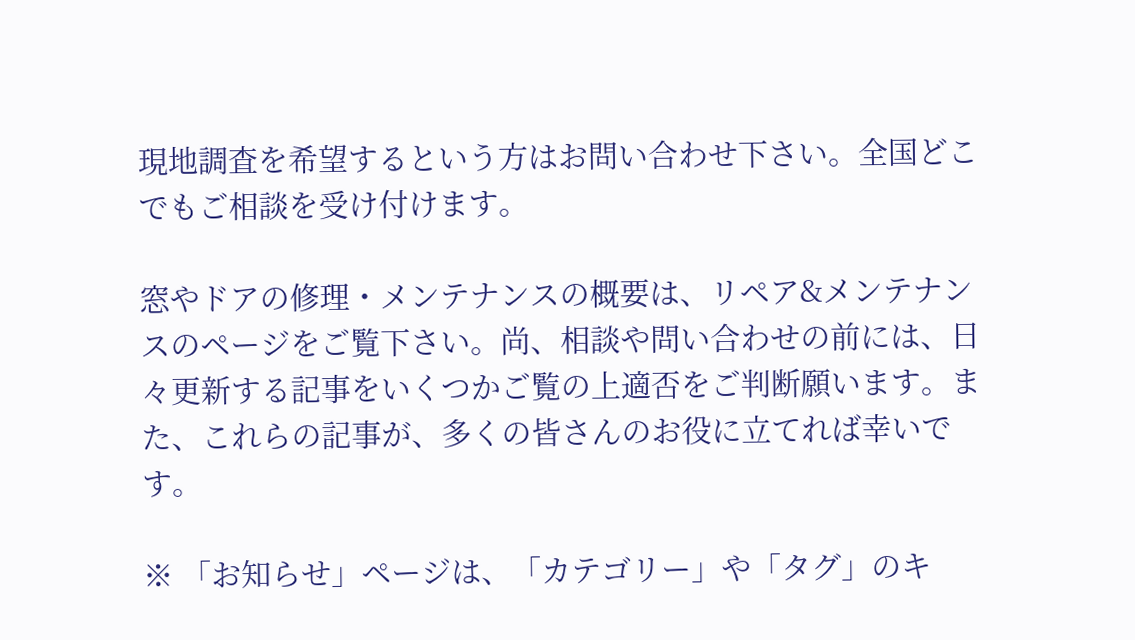現地調査を希望するという方はお問い合わせ下さい。全国どこでもご相談を受け付けます。

窓やドアの修理・メンテナンスの概要は、リペア&メンテナンスのページをご覧下さい。尚、相談や問い合わせの前には、日々更新する記事をいくつかご覧の上適否をご判断願います。また、これらの記事が、多くの皆さんのお役に立てれば幸いです。

※ 「お知らせ」ページは、「カテゴリー」や「タグ」のキ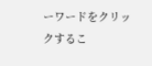ーワードをクリックするこ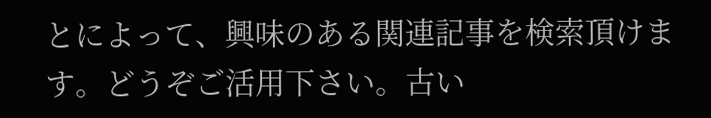とによって、興味のある関連記事を検索頂けます。どうぞご活用下さい。古い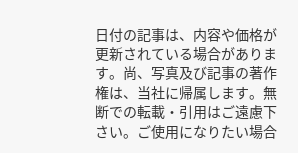日付の記事は、内容や価格が更新されている場合があります。尚、写真及び記事の著作権は、当社に帰属します。無断での転載・引用はご遠慮下さい。ご使用になりたい場合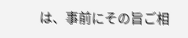は、事前にその旨ご相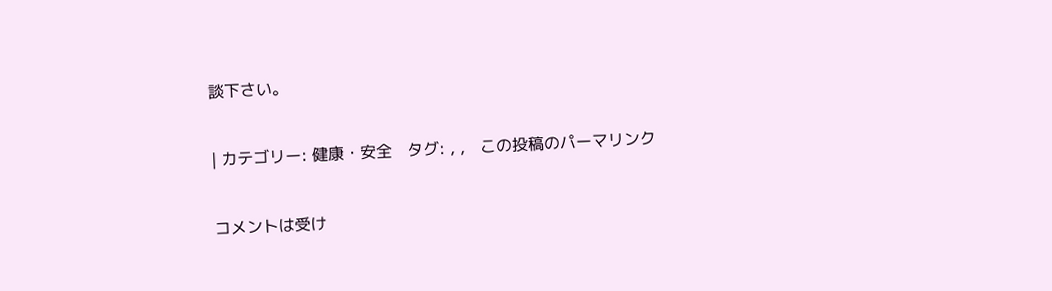談下さい。

| カテゴリー: 健康・安全   タグ: , ,   この投稿のパーマリンク

コメントは受け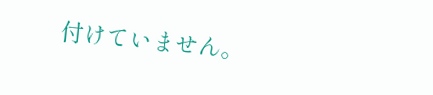付けていません。